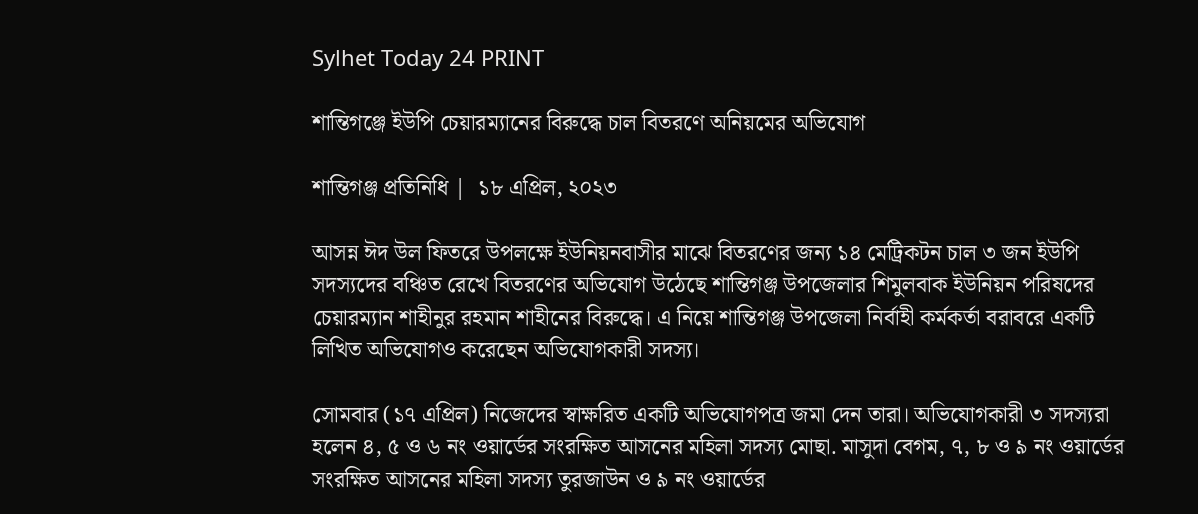Sylhet Today 24 PRINT

শান্তিগঞ্জে ইউপি চেয়ারম্যানের বিরুদ্ধে চাল বিতরণে অনিয়মের অভিযোগ

শান্তিগঞ্জ প্রতিনিধি |  ১৮ এপ্রিল, ২০২৩

আসন্ন ঈদ উল ফিতরে উপলক্ষে ইউনিয়নবাসীর মাঝে বিতরণের জন্য ১৪ মেট্রিকটন চাল ৩ জন ইউপি সদস্যদের বঞ্চিত রেখে বিতরণের অভিযোগ উঠেছে শান্তিগঞ্জ উপজেলার শিমুলবাক ইউনিয়ন পরিষদের চেয়ারম্যান শাহীনুর রহমান শাহীনের বিরুদ্ধে। এ নিয়ে শান্তিগঞ্জ উপজেলা নির্বাহী কর্মকর্তা বরাবরে একটি লিখিত অভিযোগও করেছেন অভিযোগকারী সদস্য।

সোমবার (১৭ এপ্রিল) নিজেদের স্বাক্ষরিত একটি অভিযোগপত্র জমা দেন তারা। অভিযোগকারী ৩ সদস্যরা হলেন ৪, ৫ ও ৬ নং ওয়ার্ডের সংরক্ষিত আসনের মহিলা সদস্য মোছা. মাসুদা বেগম, ৭, ৮ ও ৯ নং ওয়ার্ডের সংরক্ষিত আসনের মহিলা সদস্য তুরজাউন ও ৯ নং ওয়ার্ডের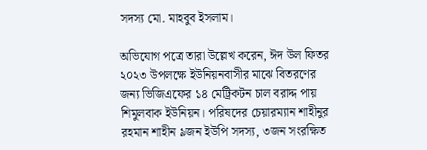সদস্য মো. মাহবুব ইসলাম।

অভিযোগ পত্রে তারা উল্লেখ করেন, ঈদ উল ফিতর ২০২৩ উপলক্ষে ইউনিয়নবাসীর মাঝে বিতরণের জন্য ভিজিএফের ১৪ মেট্রিকটন চাল বরাদ্দ পায় শিমুলবাক ইউনিয়ন। পরিষদের চেয়ারম্যান শাহীনুর রহমান শাহীন ৯জন ইউপি সদস্য, ৩জন সংরক্ষিত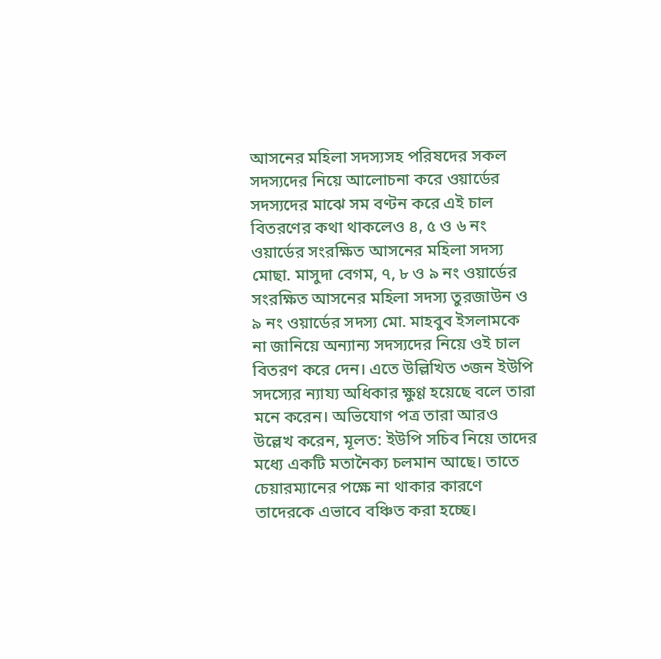আসনের মহিলা সদস্যসহ পরিষদের সকল সদস্যদের নিয়ে আলোচনা করে ওয়ার্ডের সদস্যদের মাঝে সম বণ্টন করে এই চাল বিতরণের কথা থাকলেও ৪, ৫ ও ৬ নং ওয়ার্ডের সংরক্ষিত আসনের মহিলা সদস্য মোছা. মাসুদা বেগম, ৭, ৮ ও ৯ নং ওয়ার্ডের সংরক্ষিত আসনের মহিলা সদস্য তুরজাউন ও ৯ নং ওয়ার্ডের সদস্য মো. মাহবুব ইসলামকে না জানিয়ে অন্যান্য সদস্যদের নিয়ে ওই চাল বিতরণ করে দেন। এতে উল্লিখিত ৩জন ইউপি সদস্যের ন্যায্য অধিকার ক্ষুণ্ণ হয়েছে বলে তারা মনে করেন। অভিযোগ পত্র তারা আরও উল্লেখ করেন, মূলত: ইউপি সচিব নিয়ে তাদের মধ্যে একটি মতানৈক্য চলমান আছে। তাতে চেয়ারম্যানের পক্ষে না থাকার কারণে তাদেরকে এভাবে বঞ্চিত করা হচ্ছে।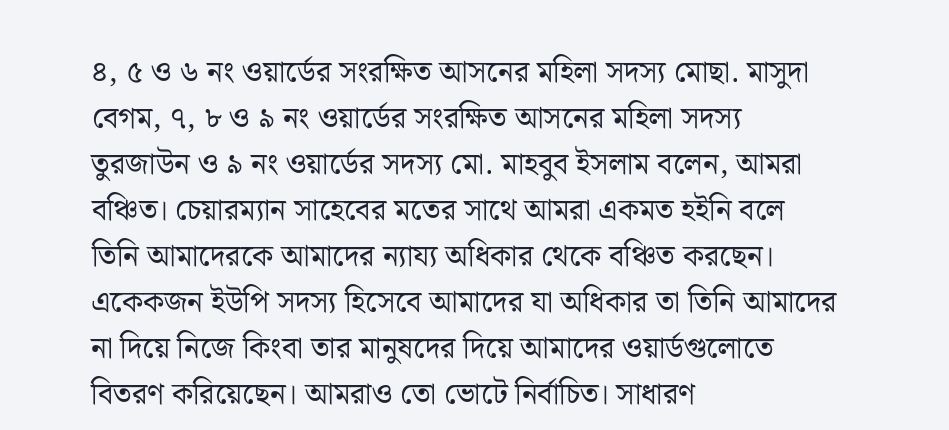৪, ৫ ও ৬ নং ওয়ার্ডের সংরক্ষিত আসনের মহিলা সদস্য মোছা. মাসুদা বেগম, ৭, ৮ ও ৯ নং ওয়ার্ডের সংরক্ষিত আসনের মহিলা সদস্য তুরজাউন ও ৯ নং ওয়ার্ডের সদস্য মো. মাহবুব ইসলাম বলেন, আমরা বঞ্চিত। চেয়ারম্যান সাহেবের মতের সাথে আমরা একমত হইনি বলে তিনি আমাদেরকে আমাদের ন্যায্য অধিকার থেকে বঞ্চিত করছেন। একেকজন ইউপি সদস্য হিসেবে আমাদের যা অধিকার তা তিনি আমাদের না দিয়ে নিজে কিংবা তার মানুষদের দিয়ে আমাদের ওয়ার্ডগুলোতে বিতরণ করিয়েছেন। আমরাও তো ভোটে নির্বাচিত। সাধারণ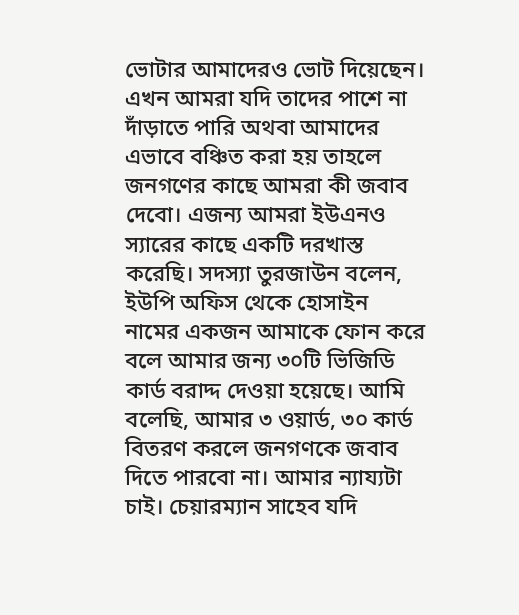ভোটার আমাদেরও ভোট দিয়েছেন। এখন আমরা যদি তাদের পাশে না দাঁড়াতে পারি অথবা আমাদের এভাবে বঞ্চিত করা হয় তাহলে জনগণের কাছে আমরা কী জবাব দেবো। এজন্য আমরা ইউএনও স্যারের কাছে একটি দরখাস্ত করেছি। সদস্যা তুরজাউন বলেন, ইউপি অফিস থেকে হোসাইন নামের একজন আমাকে ফোন করে বলে আমার জন্য ৩০টি ভিজিডি কার্ড বরাদ্দ দেওয়া হয়েছে। আমি বলেছি, আমার ৩ ওয়ার্ড, ৩০ কার্ড বিতরণ করলে জনগণকে জবাব দিতে পারবো না। আমার ন্যায্যটা চাই। চেয়ারম্যান সাহেব যদি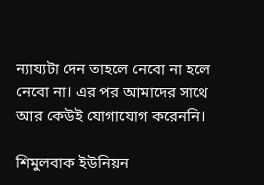ন্যায্যটা দেন তাহলে নেবো না হলে নেবো না। এর পর আমাদের সাথে আর কেউই যোগাযোগ করেননি।

শিমুলবাক ইউনিয়ন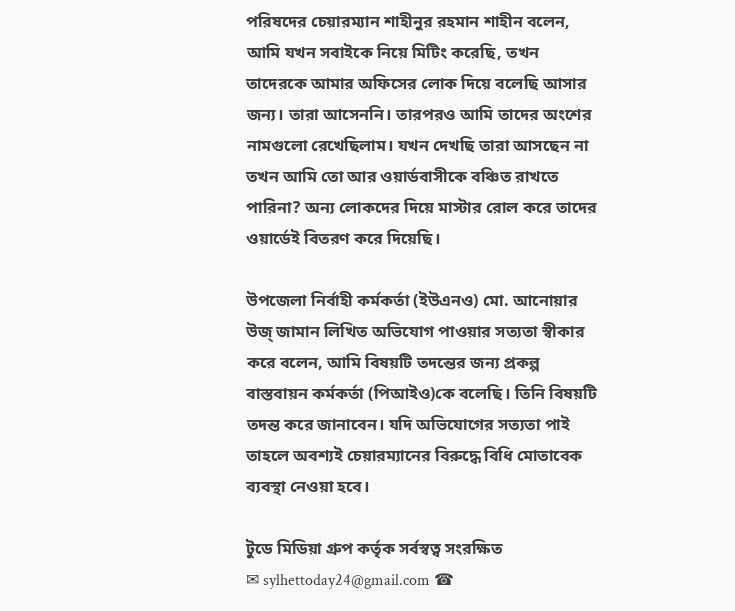পরিষদের চেয়ারম্যান শাহীনুর রহমান শাহীন বলেন, আমি যখন সবাইকে নিয়ে মিটিং করেছি, তখন তাদেরকে আমার অফিসের লোক দিয়ে বলেছি আসার জন্য। তারা আসেননি। তারপরও আমি তাদের অংশের নামগুলো রেখেছিলাম। যখন দেখছি তারা আসছেন না তখন আমি তো আর ওয়ার্ডবাসীকে বঞ্চিত রাখতে পারিনা? অন্য লোকদের দিয়ে মাস্টার রোল করে তাদের ওয়ার্ডেই বিতরণ করে দিয়েছি।

উপজেলা নির্বাহী কর্মকর্তা (ইউএনও) মো. আনোয়ার উজ্ জামান লিখিত অভিযোগ পাওয়ার সত্যতা স্বীকার করে বলেন, আমি বিষয়টি তদন্তের জন্য প্রকল্প বাস্তবায়ন কর্মকর্তা (পিআইও)কে বলেছি। তিনি বিষয়টি তদন্ত করে জানাবেন। যদি অভিযোগের সত্যতা পাই তাহলে অবশ্যই চেয়ারম্যানের বিরুদ্ধে বিধি মোতাবেক ব্যবস্থা নেওয়া হবে।

টুডে মিডিয়া গ্রুপ কর্তৃক সর্বস্বত্ব সংরক্ষিত
✉ sylhettoday24@gmail.com ☎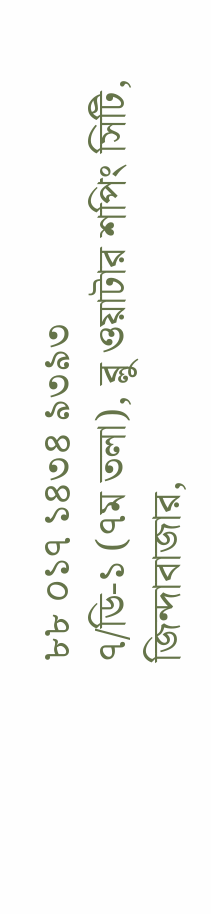৮৮ ০১৭ ১৪৩৪ ৯৩৯৩
৭/ডি-১ (৭ম তলা), ব্লু ওয়াটার শপিং সিটি,
জিন্দাবাজার,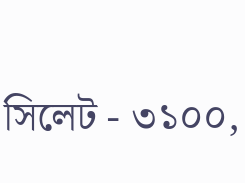সিলেট - ৩১০০,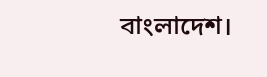বাংলাদেশ।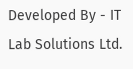Developed By - IT Lab Solutions Ltd.